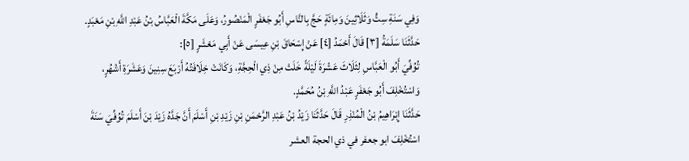وَفِي سَنَةِ سِتٍّ وَثَلَاثِينَ وَمِائَةٍ حَجَّ بِالنَّاسِ أَبُو جَعْفَرٍ الْمَنْصُورُ، وَعَلَى مَكَّةَ الْعَبَّاسُ بْنُ عَبْدِ اللَّهِ بْنِ مَعْبَدٍ.
حَدَّثَنَا سَلَمَةُ [٣] قَالَ أَحْمَدُ [٤] عَنْ إِسْحَاقَ بْنِ عِيسَى عَنْ أَبِي مَعْشَرٍ [٥]:
تُوُفِّيَ أَبُو الْعَبَّاسِ لِثَلَاثَ عَشْرَةَ لَيْلَةً خَلَتْ مِنْ ذِي الْحِجَّةِ، وَكَانَتْ خِلَافَتُهُ أَرْبَعَ سِنِينَ وَعَشَرَةِ أَشْهُرٍ، وَاسْتُخْلِفَ أَبُو جَعْفَرٍ عَبْدُ اللَّهِ بْنُ مُحَمَّدٍ.
حَدَّثَنَا إِبْرَاهِيمُ بْنُ الْمُنْذِرِ قَالَ حَدَّثَنَا زَيْدُ بْنُ عَبْدِ الرَّحْمَنِ بْنِ زَيْدِ بْنِ أَسْلَمَ أَنَّ جَدَّهُ زَيْدَ بْنَ أَسْلَمَ تُوُفِّيَ سَنَةَ اسْتُخْلِفَ ابو جعفر في ذي الحجة العشر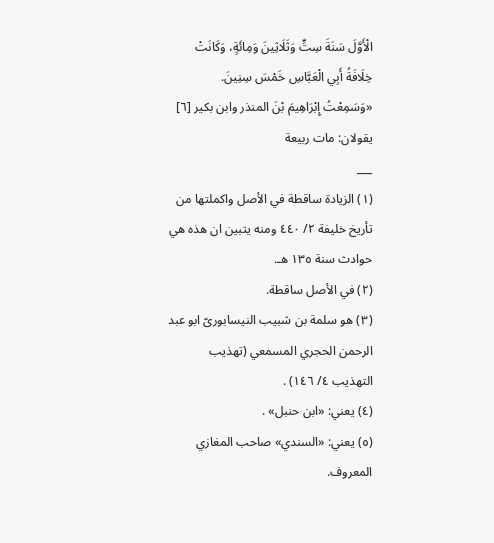الْأَوَّلَ سَنَةَ سِتٍّ وَثَلَاثِينَ وَمِائَةٍ، وَكَانَتْ خِلَافَةُ أَبِي الْعَبَّاسِ خَمْسَ سِنِينَ.
«وَسَمِعْتُ إِبْرَاهِيمَ بْنَ المنذر وابن بكير [٦] يقولان: مات ربيعة
___
(١) الزيادة ساقطة في الأصل واكملتها من تأريخ خليفة ٢/ ٤٤٠ ومنه يتبين ان هذه هي حوادث سنة ١٣٥ هـ.
(٢) في الأصل ساقطة.
(٣) هو سلمة بن شبيب النيسابورىّ ابو عبد الرحمن الحجري المسمعي (تهذيب التهذيب ٤/ ١٤٦) .
(٤) يعني: «ابن حنبل» .
(٥) يعني: «السندي» صاحب المغازي المعروف.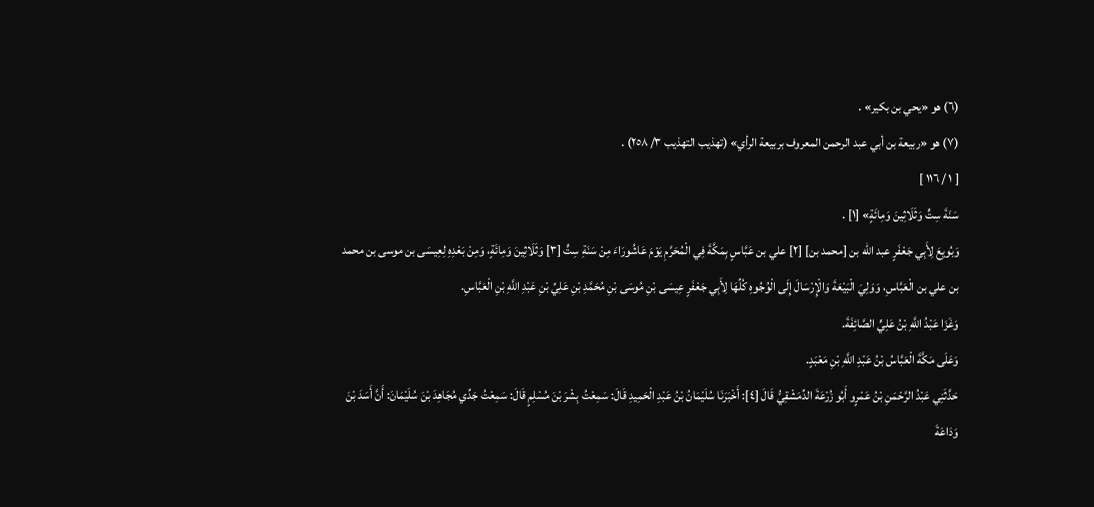(٦) هو «يحي بن بكير» .
(٧) هو «ربيعة بن أبي عبد الرحمن المعروف بربيعة الرأي» (تهذيب التهذيب ٣/ ٢٥٨) .
[ ١ / ١١٦ ]
سَنَةَ سِتٍّ وَثَلَاثِينَ وَمِائَةٍ» [١] .
وَبُويِعَ لِأَبِي جَعْفَرٍ عبد الله بن [محمد بن] [٢] علي بن عَبَّاسٍ بِمَكَّةَ فِي الْمُحَرَّمِ يَوْمَ عَاشُورَاءَ مِنْ سَنَةِ سِتٍّ [٣] وَثَلَاثِينَ وَمِائَةٍ، وَمِنْ بَعْدِهِ لِعِيسَى بن موسى بن محمد بن علي بن الْعَبَّاسِ، وَوَلِيَ الْبَيْعَةَ وَالْإِرْسَالَ إِلَى الْوُجُوهِ كُلِّهَا لِأَبِي جَعْفَرٍ عِيسَى بْنِ مُوسَى بْنِ مُحَمَّدِ بْنِ عَلِيِّ بْنِ عَبْدِ اللَّهِ بْنِ الْعَبَّاسِ.
وَغَزَا عَبْدُ اللَّهِ بْنُ عَلِيٍّ الصَّائِفَةَ.
وَعَلَى مَكَّةَ الْعَبَّاسُ بْنُ عَبْدِ اللَّهِ بْنِ مَعْبَدٍ.
حَدَّثَنِي عَبْدُ الرَّحْمَنِ بْنُ عَمْرٍو أَبُو زُرْعَةَ الدِّمَشْقِيُّ قَالَ [٤]: أَخْبَرَنَا سُلَيْمَانُ بْنُ عَبْدِ الْحَمِيدِ قَالَ: سَمِعْتُ بِشْرَ بْنَ مُسْلِمٍ قَالَ: سَمِعْتُ جَدِّي مُجَاهِدَ بْنَ سُلَيْمَانَ: أَنَّ أَسَدَ بْنَ وَدَاعَةَ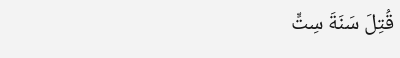قُتِلَ سَنَةَ سِتٍّ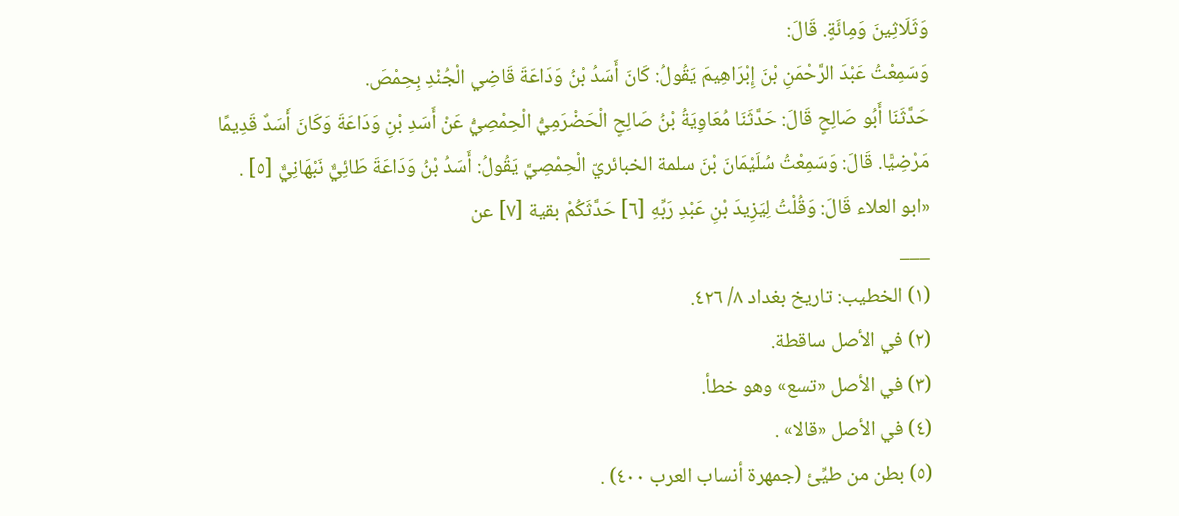وَثَلَاثِينَ وَمِائَةٍ. قَالَ:
وَسَمِعْتُ عَبْدَ الرَّحْمَنِ بْنَ إِبْرَاهِيمَ يَقُولُ: كَانَ أَسَدُ بْنُ وَدَاعَةَ قَاضِي الْجُنْدِ بِحِمْصَ.
حَدَّثَنَا أَبُو صَالِحٍ قَالَ: حَدَّثَنَا مُعَاوِيَةُ بْنُ صَالِحٍ الْحَضْرَمِيُّ الْحِمْصِيُّ عَنْ أَسَدِ بْنِ وَدَاعَةَ وَكَانَ أَسَدٌ قَدِيمًا مَرْضِيًّا. قَالَ: وَسَمِعْتُ سُلَيْمَانَ بْنَ سلمة الخبائريّ الْحِمْصِيَّ يَقُولُ: أَسَدُ بْنُ وَدَاعَةَ طَائِيٌّ نَبْهَانِيٌّ [٥] .
«ابو العلاء قَالَ: وَقُلْتُ لِيَزِيدَ بْنِ عَبْدِ رَبِّهِ [٦] حَدَّثَكُمْ بقية [٧] عن
___
(١) الخطيب: تاريخ بغداد ٨/ ٤٢٦.
(٢) في الأصل ساقطة.
(٣) في الأصل «تسع» وهو خطأ.
(٤) في الأصل «قالا» .
(٥) بطن من طيِّئ (جمهرة أنساب العرب ٤٠٠) .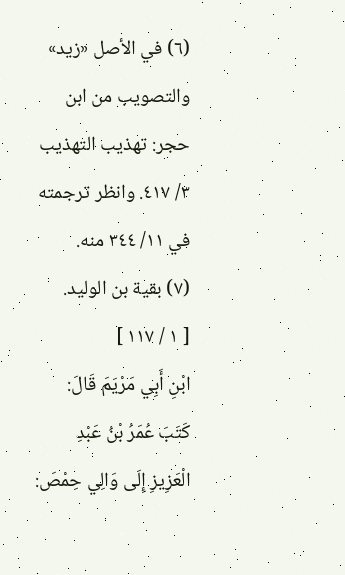(٦) في الأصل «زيد» والتصويب من ابن حجر: تهذيب التهذيب ٣/ ٤١٧. وانظر ترجمته في ١١/ ٣٤٤ منه.
(٧) بقية بن الوليد.
[ ١ / ١١٧ ]
ابْنِ أَبِي مَرْيَمَ قَالَ: كَتَبَ عُمَرُ بْنُ عَبْدِ الْعَزِيزِ إِلَى وَالِي حِمْصَ: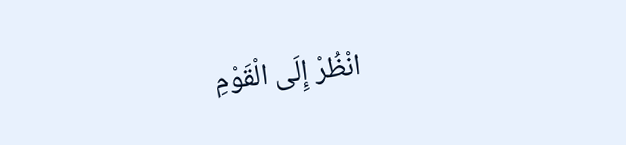انْظُرْ إِلَى الْقَوْمِ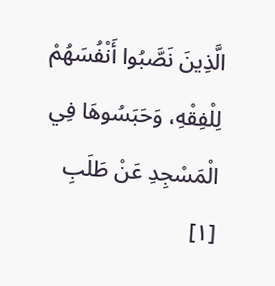الَّذِينَ نَصَّبُوا أَنْفُسَهُمْ لِلْفِقْهِ، وَحَبَسُوهَا فِي الْمَسْجِدِ عَنْ طَلَبِ [١]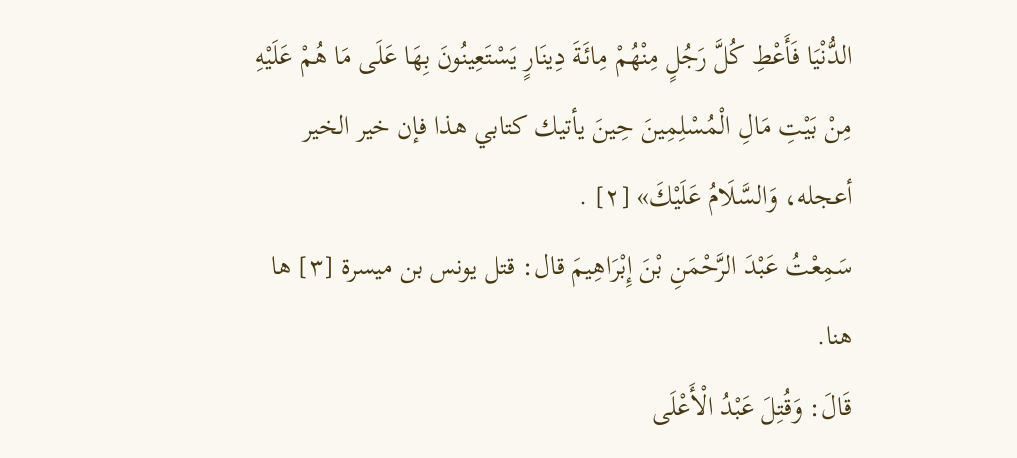الدُّنْيَا فَأَعْطِ كُلَّ رَجُلٍ مِنْهُمْ مِائَةَ دِينَارٍ يَسْتَعِينُونَ بِهَا عَلَى مَا هُمْ عَلَيْهِ مِنْ بَيْتِ مَالِ الْمُسْلِمِينَ حِينَ يأتيك كتابي هذا فإن خير الخير أعجله، وَالسَّلَامُ عَلَيْكَ» [٢] .
سَمِعْتُ عَبْدَ الرَّحْمَنِ بْنَ إِبْرَاهِيمَ قال: قتل يونس بن ميسرة [٣] ها هنا.
قَالَ: وَقُتِلَ عَبْدُ الْأَعْلَى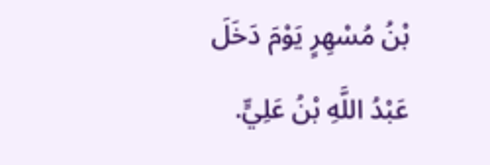بْنُ مُسْهِرٍ يَوْمَ دَخَلَ عَبْدُ اللَّهِ بْنُ عَلِيٍّ.